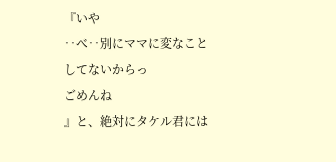『いや
‥べ‥別にママに変なことしてないからっ
ごめんね
』と、絶対にタケル君には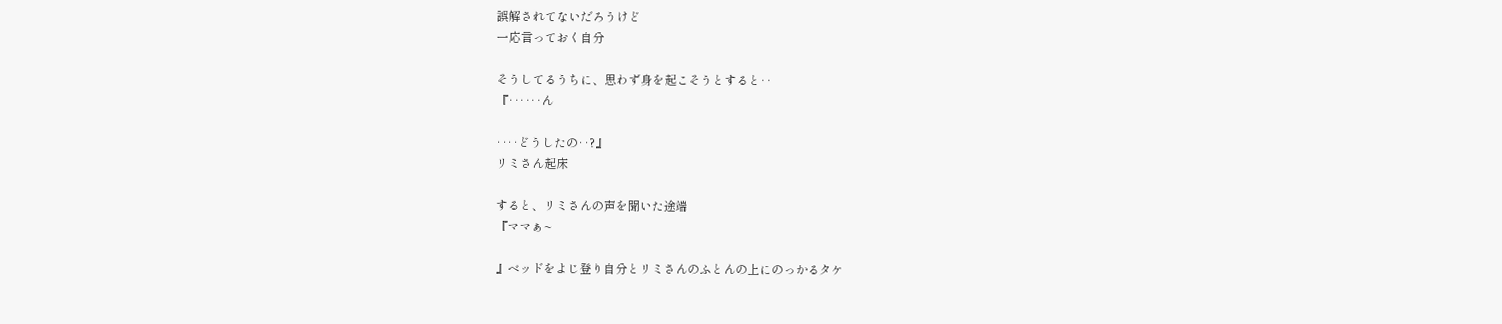誤解されてないだろうけど
一応言っておく自分

そうしてるうちに、思わず身を起こそうとすると‥
『‥‥‥ん

‥‥どうしたの‥?』
リミさん起床

すると、リミさんの声を聞いた途端
『ママぁ~

』ベッドをよじ登り自分とリミさんのふとんの上にのっかるタケ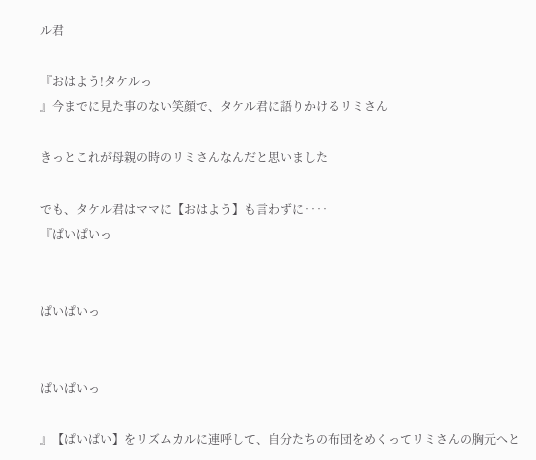ル君

『おはよう!タケルっ
』今までに見た事のない笑顔で、タケル君に語りかけるリミさん

きっとこれが母親の時のリミさんなんだと思いました

でも、タケル君はママに【おはよう】も言わずに‥‥
『ぱいぱいっ


ぱいぱいっ


ぱいぱいっ

』【ぱいぱい】をリズムカルに連呼して、自分たちの布団をめくってリミさんの胸元へと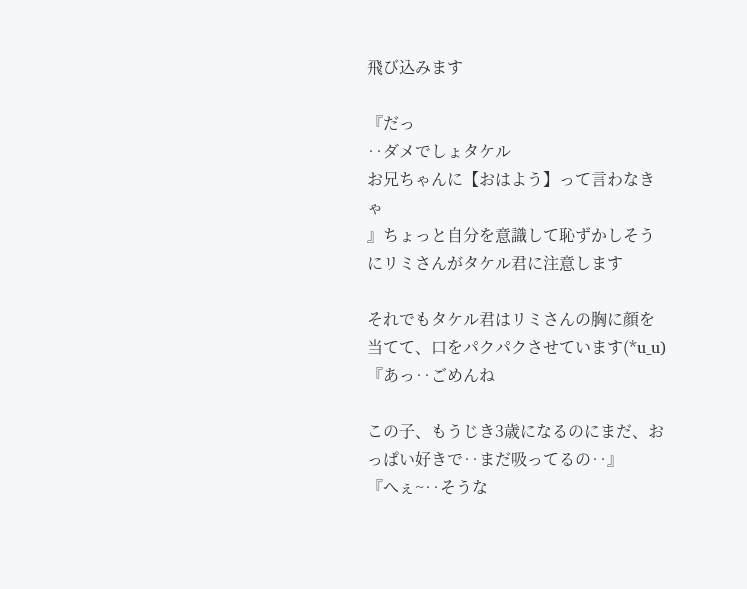飛び込みます

『だっ
‥ダメでしょタケル
お兄ちゃんに【おはよう】って言わなきゃ
』ちょっと自分を意識して恥ずかしそうにリミさんがタケル君に注意します

それでもタケル君はリミさんの胸に顔を当てて、口をパクパクさせています(*u_u)
『あっ‥ごめんね

この子、もうじき3歳になるのにまだ、おっぱい好きで‥まだ吸ってるの‥』
『へぇ~‥そうな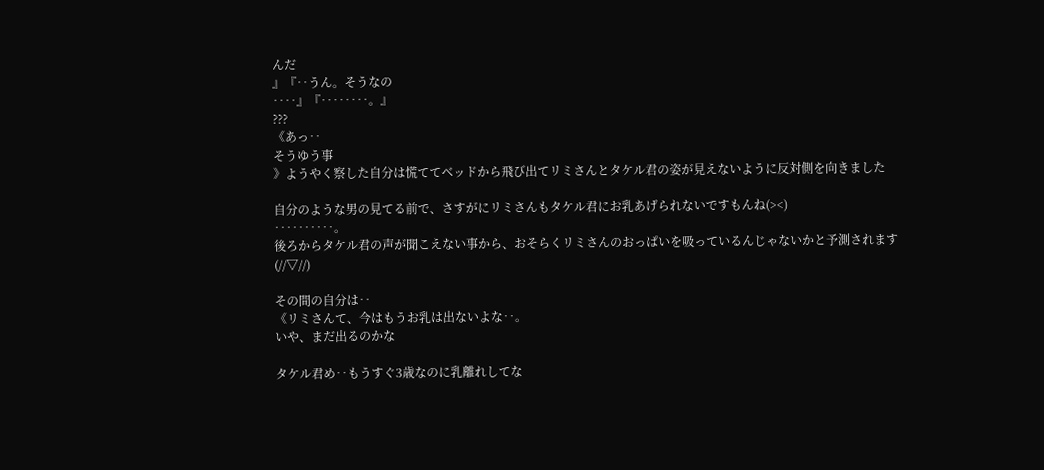んだ
』『‥うん。そうなの
‥‥』『‥‥‥‥。』
???
《あっ‥
そうゆう事
》ようやく察した自分は慌ててベッドから飛び出てリミさんとタケル君の姿が見えないように反対側を向きました

自分のような男の見てる前で、さすがにリミさんもタケル君にお乳あげられないですもんね(><)
‥‥‥‥‥。
後ろからタケル君の声が聞こえない事から、おそらくリミさんのおっぱいを吸っているんじゃないかと予測されます
(//▽//)

その間の自分は‥
《リミさんて、今はもうお乳は出ないよな‥。
いや、まだ出るのかな

タケル君め‥もうすぐ3歳なのに乳離れしてな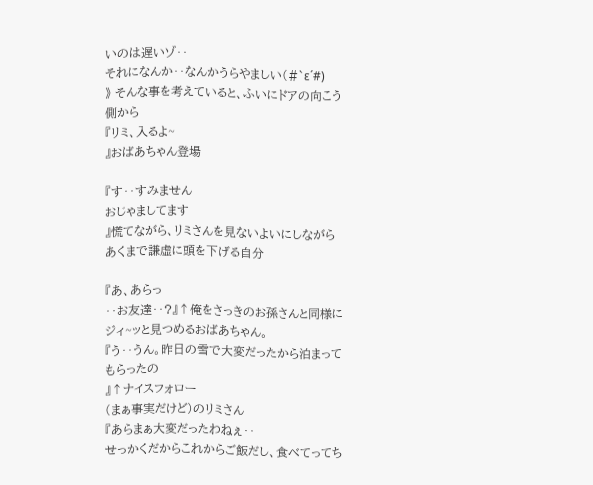いのは遅いゾ‥
それになんか‥なんかうらやましい(#`ε´#)
》 そんな事を考えていると、ふいにドアの向こう側から
『リミ、入るよ~
』おばあちゃん登場

『す‥すみません
おじゃましてます
』慌てながら、リミさんを見ないよいにしながらあくまで謙虚に頭を下げる自分

『あ、あらっ
‥お友達‥?』↑俺をさっきのお孫さんと同様に
ジィ~ッと見つめるおばあちゃん。
『う‥うん。昨日の雪で大変だったから泊まってもらったの
』↑ナイスフォロー
(まぁ事実だけど)のリミさん
『あらまぁ大変だったわねぇ‥
せっかくだからこれからご飯だし、食べてってち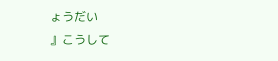ょうだい
』こうして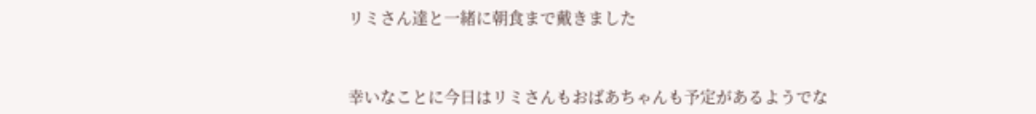リミさん達と一緒に朝食まで戴きました


幸いなことに今日はリミさんもおばあちゃんも予定があるようでな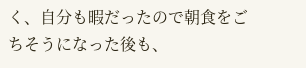く、自分も暇だったので朝食をごちそうになった後も、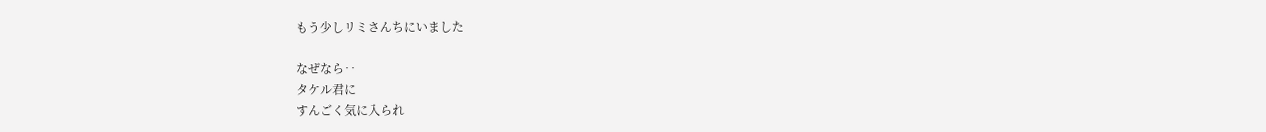もう少しリミさんちにいました

なぜなら‥
タケル君に
すんごく気に入られ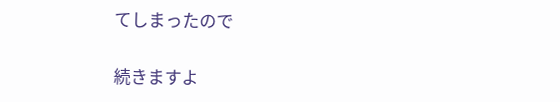てしまったので


続きますよ